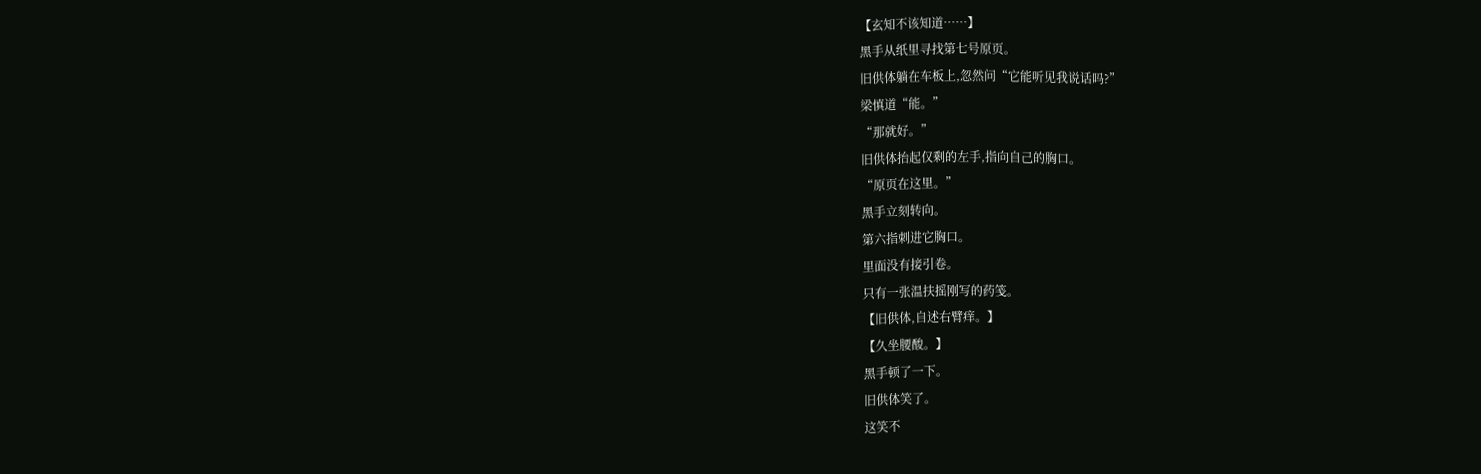【玄知不该知道……】
黑手从纸里寻找第七号原页。
旧供体躺在车板上,忽然问“它能听见我说话吗?”
梁慎道“能。”
“那就好。”
旧供体抬起仅剩的左手,指向自己的胸口。
“原页在这里。”
黑手立刻转向。
第六指刺进它胸口。
里面没有接引卷。
只有一张温扶摇刚写的药笺。
【旧供体,自述右臂痒。】
【久坐腰酸。】
黑手顿了一下。
旧供体笑了。
这笑不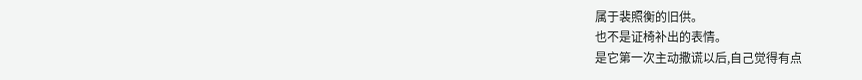属于裴照衡的旧供。
也不是证椅补出的表情。
是它第一次主动撒谎以后,自己觉得有点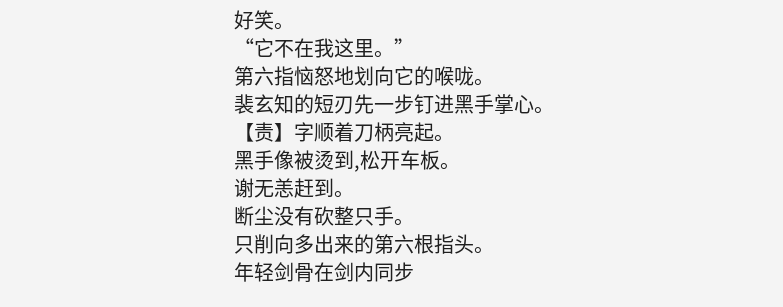好笑。
“它不在我这里。”
第六指恼怒地划向它的喉咙。
裴玄知的短刃先一步钉进黑手掌心。
【责】字顺着刀柄亮起。
黑手像被烫到,松开车板。
谢无恙赶到。
断尘没有砍整只手。
只削向多出来的第六根指头。
年轻剑骨在剑内同步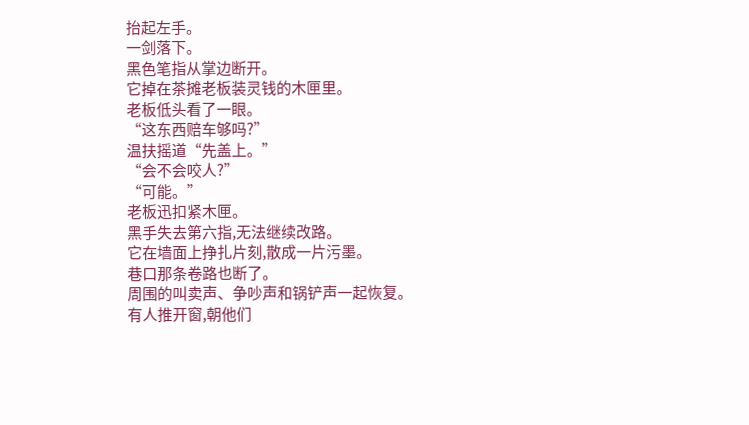抬起左手。
一剑落下。
黑色笔指从掌边断开。
它掉在茶摊老板装灵钱的木匣里。
老板低头看了一眼。
“这东西赔车够吗?”
温扶摇道“先盖上。”
“会不会咬人?”
“可能。”
老板迅扣紧木匣。
黑手失去第六指,无法继续改路。
它在墙面上挣扎片刻,散成一片污墨。
巷口那条卷路也断了。
周围的叫卖声、争吵声和锅铲声一起恢复。
有人推开窗,朝他们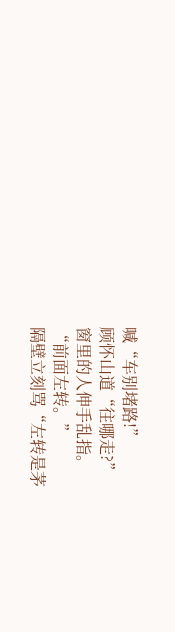喊“车别堵路!”
顾怀山道“往哪走?”
窗里的人伸手乱指。
“前面左转。”
隔壁立刻骂“左转是茅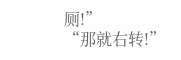厕!”
“那就右转!”